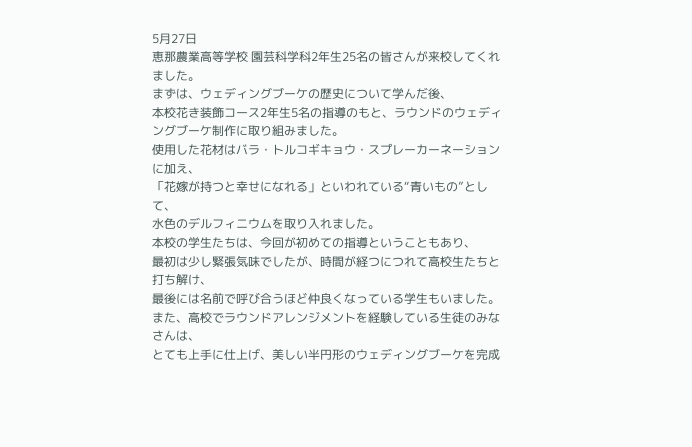5月27日
恵那農業高等学校 園芸科学科2年生25名の皆さんが来校してくれました。
まずは、ウェディングブーケの歴史について学んだ後、
本校花き装飾コース2年生5名の指導のもと、ラウンドのウェディングブーケ制作に取り組みました。
使用した花材はバラ・トルコギキョウ・スプレーカーネーションに加え、
「花嫁が持つと幸せになれる」といわれている“青いもの”として、
水色のデルフィニウムを取り入れました。
本校の学生たちは、今回が初めての指導ということもあり、
最初は少し緊張気味でしたが、時間が経つにつれて高校生たちと打ち解け、
最後には名前で呼び合うほど仲良くなっている学生もいました。
また、高校でラウンドアレンジメントを経験している生徒のみなさんは、
とても上手に仕上げ、美しい半円形のウェディングブーケを完成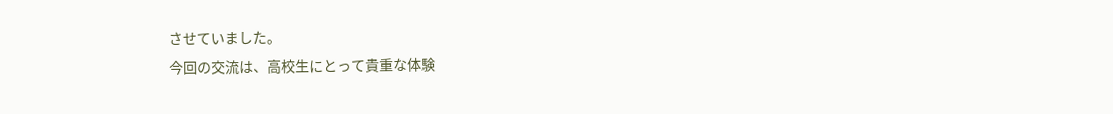させていました。
今回の交流は、高校生にとって貴重な体験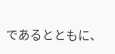であるとともに、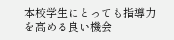本校学生にとっても指導力を高める良い機会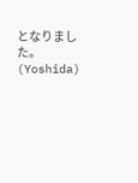となりました。(Yoshida)